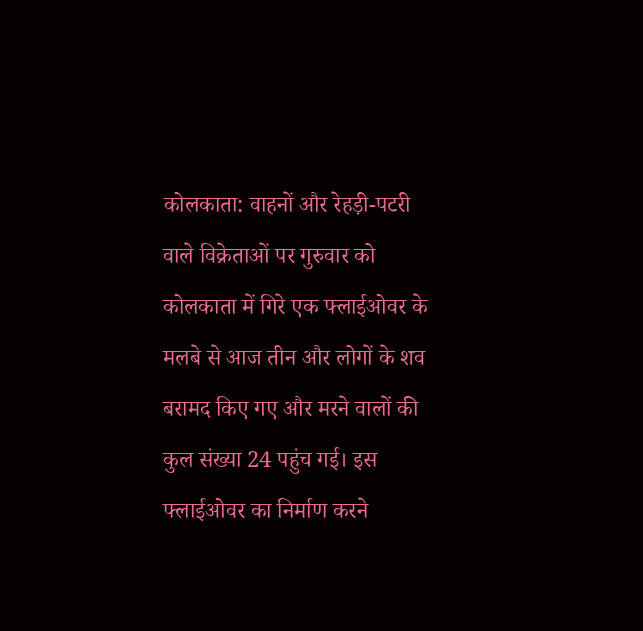कोलकाता: वाहनों और रेहड़ी-पटरी वाले विक्रेताओं पर गुरुवार को कोलकाता में गिरे एक फ्लाईओवर के मलबे से आज तीन और लोगों के शव बरामद किए गए और मरने वालों की कुल संख्या 24 पहुंच गई। इस फ्लाईओवर का निर्माण करने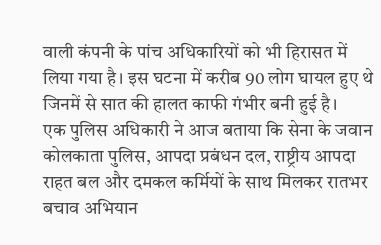वाली कंपनी के पांच अधिकारियों को भी हिरासत में लिया गया है। इस घटना में करीब 90 लोग घायल हुए थे जिनमें से सात की हालत काफी गंभीर बनी हुई है।
एक पुलिस अधिकारी ने आज बताया कि सेना के जवान कोलकाता पुलिस, आपदा प्रबंधन दल, राष्ट्रीय आपदा राहत बल और दमकल कर्मियों के साथ मिलकर रातभर बचाव अभियान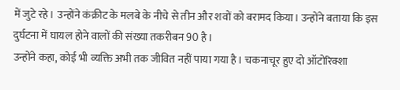में जुटे रहे। उन्होंने कंक्रीट के मलबे के नीचे से तीन और शवों को बरामद किया। उन्होंने बताया कि इस दुर्घटना में घायल होने वालों की संख्या तकरीबन 90 है।
उन्होंने कहा, कोई भी व्यक्ति अभी तक जीवित नहीं पाया गया है। चकनाचूर हुए दो ऑटोरिक्शा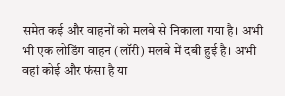समेत कई और वाहनों को मलबे से निकाला गया है। अभी भी एक लोडिंग वाहन (लॉरी) मलबे में दबी हुई है। अभी वहां कोई और फंसा है या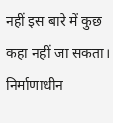नहीं इस बारे में कुछ कहा नहीं जा सकता। निर्माणाधीन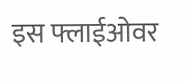इस फ्लाईओवर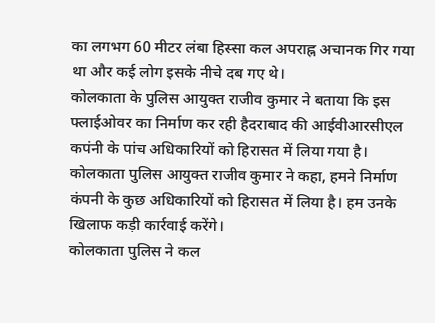का लगभग 60 मीटर लंबा हिस्सा कल अपराह्न अचानक गिर गया था और कई लोग इसके नीचे दब गए थे।
कोलकाता के पुलिस आयुक्त राजीव कुमार ने बताया कि इस फ्लाईओवर का निर्माण कर रही हैदराबाद की आईवीआरसीएल कपंनी के पांच अधिकारियों को हिरासत में लिया गया है। कोलकाता पुलिस आयुक्त राजीव कुमार ने कहा, हमने निर्माण कंपनी के कुछ अधिकारियों को हिरासत में लिया है। हम उनके खिलाफ कड़ी कार्रवाई करेंगे।
कोलकाता पुलिस ने कल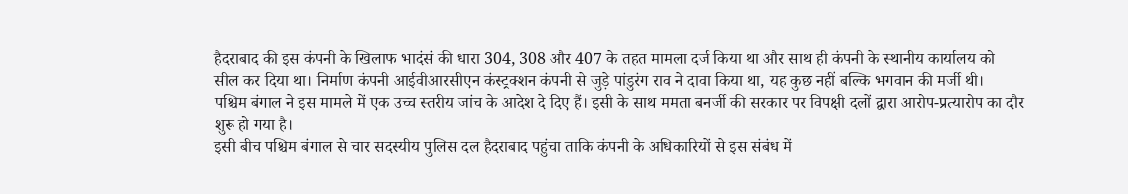हैदराबाद की इस कंपनी के खिलाफ भादंसं की धारा 304, 308 और 407 के तहत मामला दर्ज किया था और साथ ही कंपनी के स्थानीय कार्यालय को सील कर दिया था। निर्माण कंपनी आईवीआरसीएन कंस्ट्रक्शन कंपनी से जुड़े पांडुरंग राव ने दावा किया था, यह कुछ नहीं बल्कि भगवान की मर्जी थी।
पश्चिम बंगाल ने इस मामले में एक उच्च स्तरीय जांच के आदेश दे दिए हैं। इसी के साथ ममता बनर्जी की सरकार पर विपक्षी दलों द्वारा आरोप-प्रत्यारोप का दौर शुरू हो गया है।
इसी बीच पश्चिम बंगाल से चार सदस्यीय पुलिस दल हैदराबाद पहुंचा ताकि कंपनी के अधिकारियों से इस संबंध में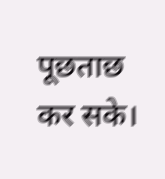पूछताछ कर सके।